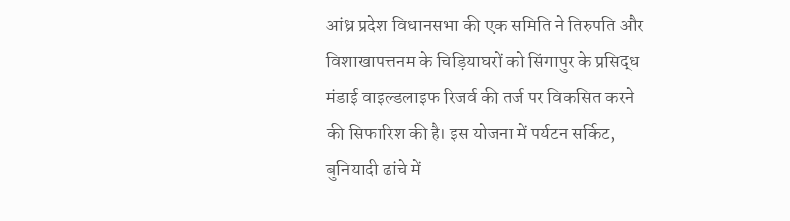आंध्र प्रदेश विधानसभा की एक समिति ने तिरुपति और विशाखापत्तनम के चिड़ियाघरों को सिंगापुर के प्रसिद्ध मंडाई वाइल्डलाइफ रिजर्व की तर्ज पर विकसित करने की सिफारिश की है। इस योजना में पर्यटन सर्किट, बुनियादी ढांचे में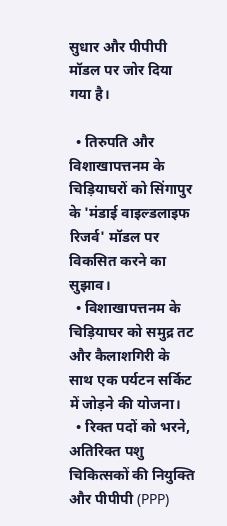सुधार और पीपीपी मॉडल पर जोर दिया गया है।

  • तिरुपति और विशाखापत्तनम के चिड़ियाघरों को सिंगापुर के 'मंडाई वाइल्डलाइफ रिजर्व' मॉडल पर विकसित करने का सुझाव।
  • विशाखापत्तनम के चिड़ियाघर को समुद्र तट और कैलाशगिरी के साथ एक पर्यटन सर्किट में जोड़ने की योजना।
  • रिक्त पदों को भरने, अतिरिक्त पशु चिकित्सकों की नियुक्ति और पीपीपी (PPP)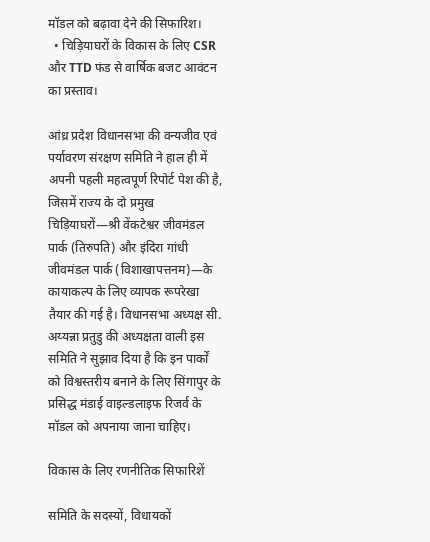मॉडल को बढ़ावा देने की सिफारिश।
  • चिड़ियाघरों के विकास के लिए CSR और TTD फंड से वार्षिक बजट आवंटन का प्रस्ताव।

आंध्र प्रदेश विधानसभा की वन्यजीव एवं पर्यावरण संरक्षण समिति ने हाल ही में अपनी पहली महत्वपूर्ण रिपोर्ट पेश की है, जिसमें राज्य के दो प्रमुख चिड़ियाघरों—श्री वेंकटेश्वर जीवमंडल पार्क (तिरुपति) और इंदिरा गांधी जीवमंडल पार्क (विशाखापत्तनम)—के कायाकल्प के लिए व्यापक रूपरेखा तैयार की गई है। विधानसभा अध्यक्ष सी. अय्यन्ना प्रतुडु की अध्यक्षता वाली इस समिति ने सुझाव दिया है कि इन पार्कों को विश्वस्तरीय बनाने के लिए सिंगापुर के प्रसिद्ध मंडाई वाइल्डलाइफ रिजर्व के मॉडल को अपनाया जाना चाहिए।

विकास के लिए रणनीतिक सिफारिशें

समिति के सदस्यों, विधायकों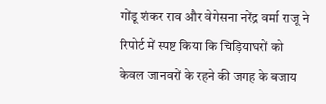गोंडू शंकर राव और वेगेसना नरेंद्र वर्मा राजू ने रिपोर्ट में स्पष्ट किया कि चिड़ियाघरों को केवल जानवरों के रहने की जगह के बजाय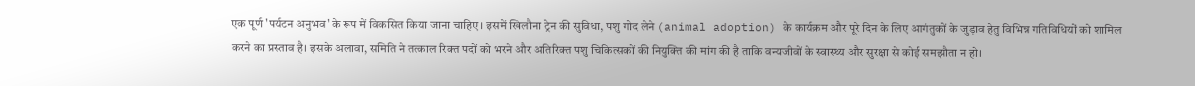एक पूर्ण 'पर्यटन अनुभव' के रूप में विकसित किया जाना चाहिए। इसमें खिलौना ट्रेन की सुविधा, पशु गोद लेने (animal adoption) के कार्यक्रम और पूरे दिन के लिए आगंतुकों के जुड़ाव हेतु विभिन्न गतिविधियों को शामिल करने का प्रस्ताव है। इसके अलावा, समिति ने तत्काल रिक्त पदों को भरने और अतिरिक्त पशु चिकित्सकों की नियुक्ति की मांग की है ताकि वन्यजीवों के स्वास्थ्य और सुरक्षा से कोई समझौता न हो।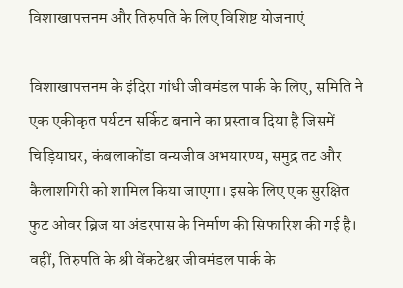विशाखापत्तनम और तिरुपति के लिए विशिष्ट योजनाएं

विशाखापत्तनम के इंदिरा गांधी जीवमंडल पार्क के लिए, समिति ने एक एकीकृत पर्यटन सर्किट बनाने का प्रस्ताव दिया है जिसमें चिड़ियाघर, कंबलाकोंडा वन्यजीव अभयारण्य, समुद्र तट और कैलाशगिरी को शामिल किया जाएगा। इसके लिए एक सुरक्षित फुट ओवर ब्रिज या अंडरपास के निर्माण की सिफारिश की गई है। वहीं, तिरुपति के श्री वेंकटेश्वर जीवमंडल पार्क के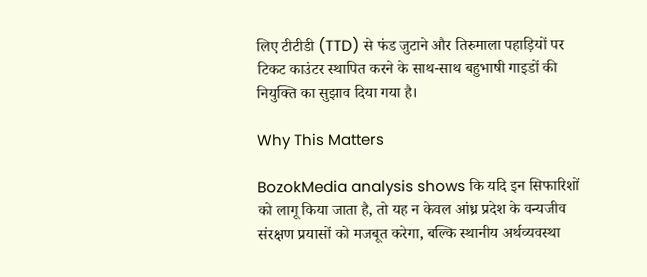लिए टीटीडी (TTD) से फंड जुटाने और तिरुमाला पहाड़ियों पर टिकट काउंटर स्थापित करने के साथ-साथ बहुभाषी गाइडों की नियुक्ति का सुझाव दिया गया है।

Why This Matters

BozokMedia analysis shows कि यदि इन सिफारिशों को लागू किया जाता है, तो यह न केवल आंध्र प्रदेश के वन्यजीव संरक्षण प्रयासों को मजबूत करेगा, बल्कि स्थानीय अर्थव्यवस्था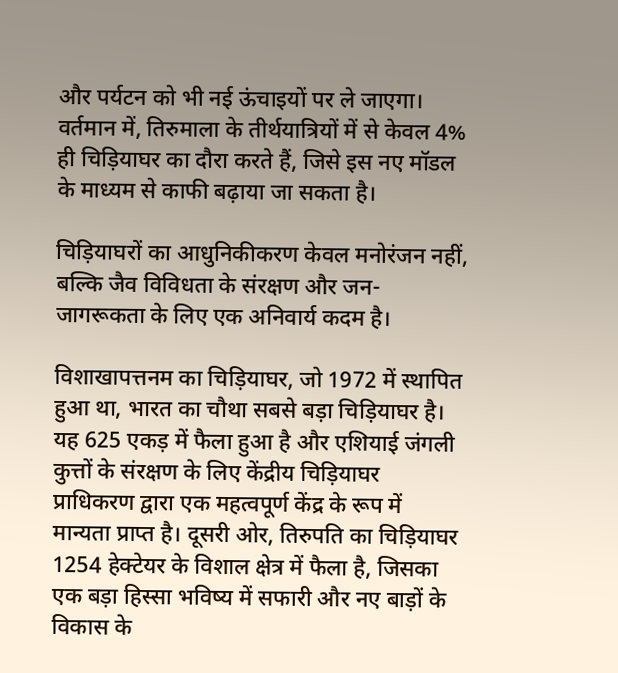और पर्यटन को भी नई ऊंचाइयों पर ले जाएगा। वर्तमान में, तिरुमाला के तीर्थयात्रियों में से केवल 4% ही चिड़ियाघर का दौरा करते हैं, जिसे इस नए मॉडल के माध्यम से काफी बढ़ाया जा सकता है।

चिड़ियाघरों का आधुनिकीकरण केवल मनोरंजन नहीं, बल्कि जैव विविधता के संरक्षण और जन-जागरूकता के लिए एक अनिवार्य कदम है।

विशाखापत्तनम का चिड़ियाघर, जो 1972 में स्थापित हुआ था, भारत का चौथा सबसे बड़ा चिड़ियाघर है। यह 625 एकड़ में फैला हुआ है और एशियाई जंगली कुत्तों के संरक्षण के लिए केंद्रीय चिड़ियाघर प्राधिकरण द्वारा एक महत्वपूर्ण केंद्र के रूप में मान्यता प्राप्त है। दूसरी ओर, तिरुपति का चिड़ियाघर 1254 हेक्टेयर के विशाल क्षेत्र में फैला है, जिसका एक बड़ा हिस्सा भविष्य में सफारी और नए बाड़ों के विकास के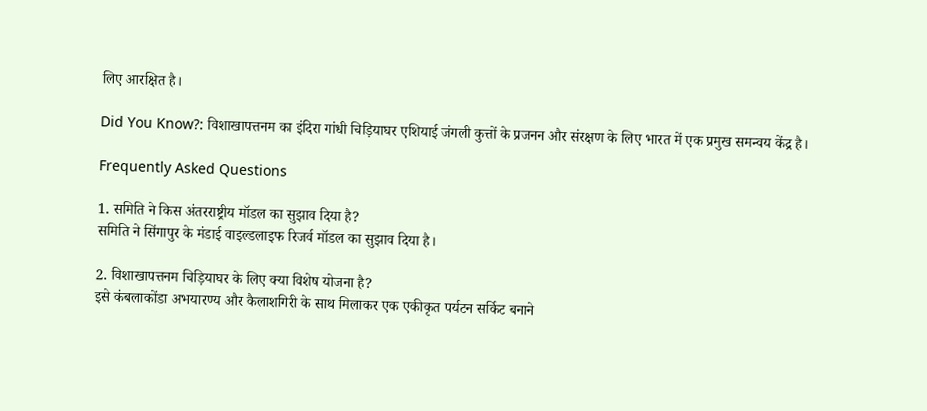लिए आरक्षित है।

Did You Know?: विशाखापत्तनम का इंदिरा गांधी चिड़ियाघर एशियाई जंगली कुत्तों के प्रजनन और संरक्षण के लिए भारत में एक प्रमुख समन्वय केंद्र है।

Frequently Asked Questions

1. समिति ने किस अंतरराष्ट्रीय मॉडल का सुझाव दिया है?
समिति ने सिंगापुर के मंडाई वाइल्डलाइफ रिजर्व मॉडल का सुझाव दिया है।

2. विशाखापत्तनम चिड़ियाघर के लिए क्या विशेष योजना है?
इसे कंबलाकोंडा अभयारण्य और कैलाशगिरी के साथ मिलाकर एक एकीकृत पर्यटन सर्किट बनाने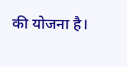की योजना है।